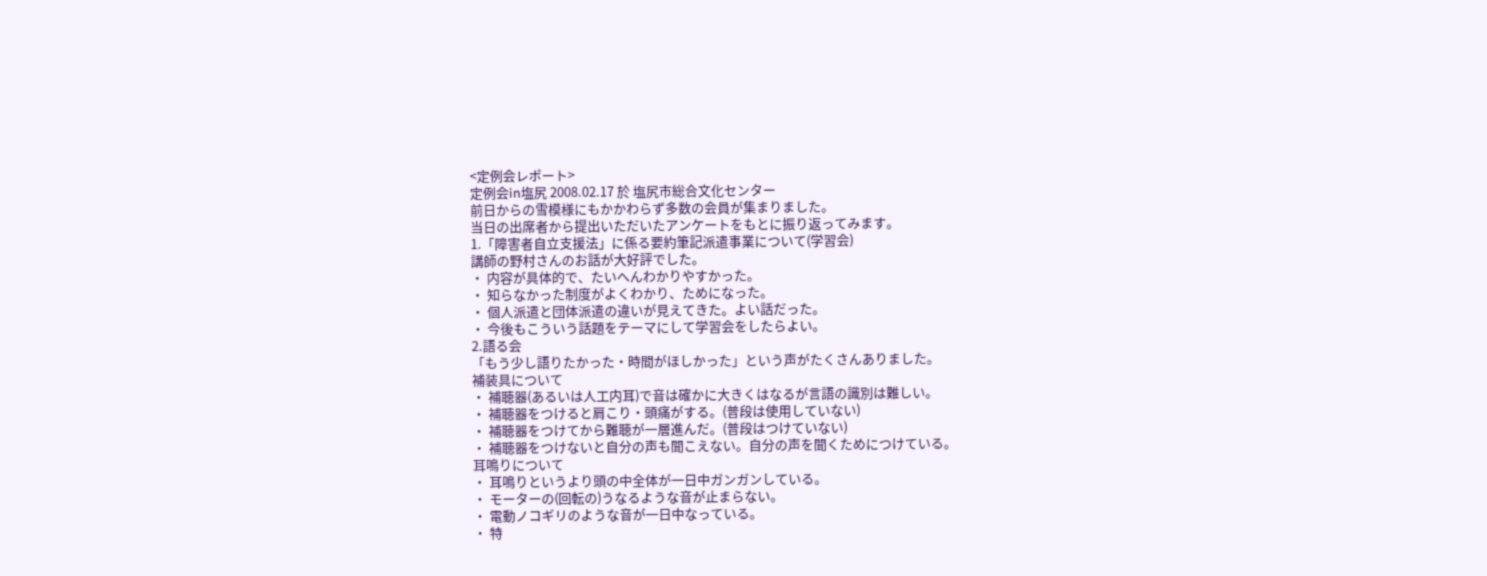<定例会レポート>
定例会in塩尻 2008.02.17 於 塩尻市総合文化センター
前日からの雪模様にもかかわらず多数の会員が集まりました。
当日の出席者から提出いただいたアンケートをもとに振り返ってみます。
1.「障害者自立支援法」に係る要約筆記派遣事業について(学習会)
講師の野村さんのお話が大好評でした。
・ 内容が具体的で、たいへんわかりやすかった。
・ 知らなかった制度がよくわかり、ためになった。
・ 個人派遣と団体派遣の違いが見えてきた。よい話だった。
・ 今後もこういう話題をテーマにして学習会をしたらよい。
2.語る会
「もう少し語りたかった・時間がほしかった」という声がたくさんありました。
補装具について
・ 補聴器(あるいは人工内耳)で音は確かに大きくはなるが言語の識別は難しい。
・ 補聴器をつけると肩こり・頭痛がする。(普段は使用していない)
・ 補聴器をつけてから難聴が一層進んだ。(普段はつけていない)
・ 補聴器をつけないと自分の声も聞こえない。自分の声を聞くためにつけている。
耳鳴りについて
・ 耳鳴りというより頭の中全体が一日中ガンガンしている。
・ モーターの(回転の)うなるような音が止まらない。
・ 電動ノコギリのような音が一日中なっている。
・ 特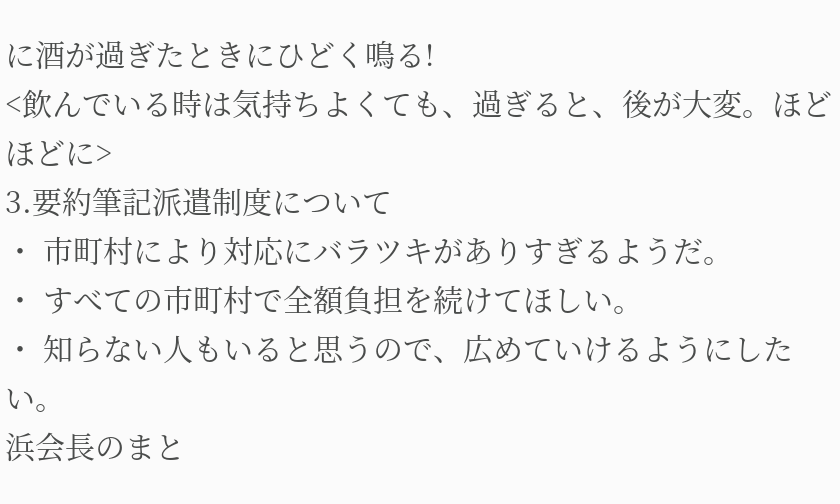に酒が過ぎたときにひどく鳴る!
<飲んでいる時は気持ちよくても、過ぎると、後が大変。ほどほどに>
3.要約筆記派遣制度について
・ 市町村により対応にバラツキがありすぎるようだ。
・ すべての市町村で全額負担を続けてほしい。
・ 知らない人もいると思うので、広めていけるようにしたい。
浜会長のまと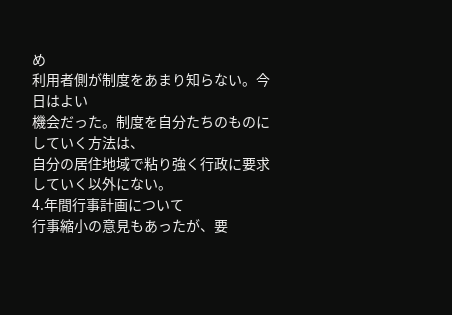め
利用者側が制度をあまり知らない。今日はよい
機会だった。制度を自分たちのものにしていく方法は、
自分の居住地域で粘り強く行政に要求していく以外にない。
4.年間行事計画について
行事縮小の意見もあったが、要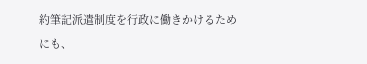約筆記派遣制度を行政に働きかけるためにも、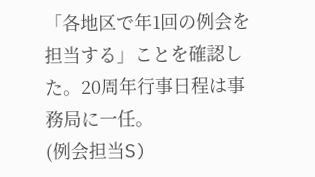「各地区で年1回の例会を担当する」ことを確認した。20周年行事日程は事務局に一任。
(例会担当S)